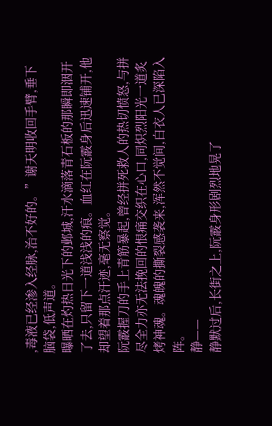,毒液已经渗入经脉,治不好的。”谢天明收回手臂,垂下脑袋,低声道。
曝晒在灼热日光下的邺城,汗水滴落青石板的那瞬即洇开了去,只留下一道浅浅的痕。血红在阮霰身后迅速铺开,他却望着那点汗迹,毫无察觉。
阮霰握刀的手上青筋暴起,曾经拼死救人的热切愤怒,与拼尽全力亦无法挽回的恨痛交织在心口,同炽烈阳光一道炙烤神魂。魂魄的撕裂感袭来,浑然不觉间,白衣人已深陷入阵。
静——
静默过后,长街之上,阮霰身形剧烈地晃了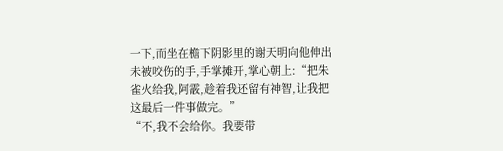一下,而坐在檐下阴影里的谢天明向他伸出未被咬伤的手,手掌摊开,掌心朝上:“把朱雀火给我,阿霰,趁着我还留有神智,让我把这最后一件事做完。”
“不,我不会给你。我要带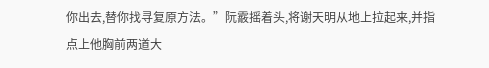你出去,替你找寻复原方法。”阮霰摇着头,将谢天明从地上拉起来,并指点上他胸前两道大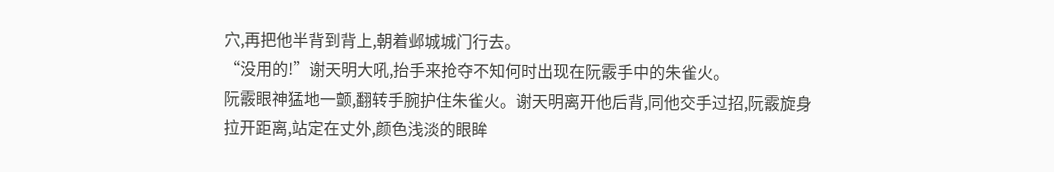穴,再把他半背到背上,朝着邺城城门行去。
“没用的!”谢天明大吼,抬手来抢夺不知何时出现在阮霰手中的朱雀火。
阮霰眼神猛地一颤,翻转手腕护住朱雀火。谢天明离开他后背,同他交手过招,阮霰旋身拉开距离,站定在丈外,颜色浅淡的眼眸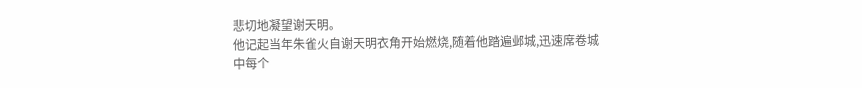悲切地凝望谢天明。
他记起当年朱雀火自谢天明衣角开始燃烧,随着他踏遍邺城,迅速席卷城中每个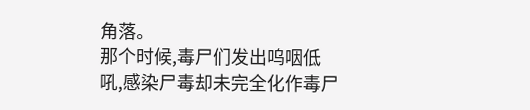角落。
那个时候,毒尸们发出呜咽低吼,感染尸毒却未完全化作毒尸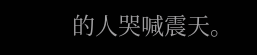的人哭喊震天。